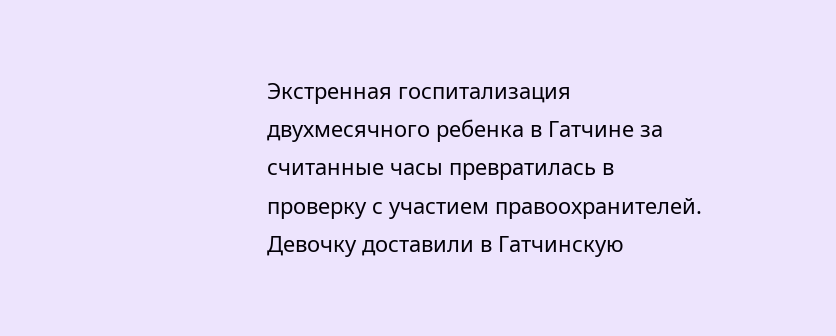Экстренная госпитализация двухмесячного ребенка в Гатчине за считанные часы превратилась в проверку с участием правоохранителей. Девочку доставили в Гатчинскую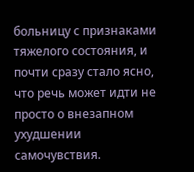больницу с признаками тяжелого состояния, и почти сразу стало ясно, что речь может идти не просто о внезапном ухудшении самочувствия.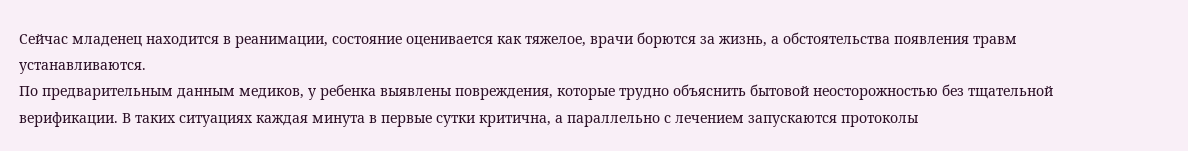Сейчас младенец находится в реанимации, состояние оценивается как тяжелое, врачи борются за жизнь, а обстоятельства появления травм устанавливаются.
По предварительным данным медиков, у ребенка выявлены повреждения, которые трудно объяснить бытовой неосторожностью без тщательной верификации. В таких ситуациях каждая минута в первые сутки критична, а параллельно с лечением запускаются протоколы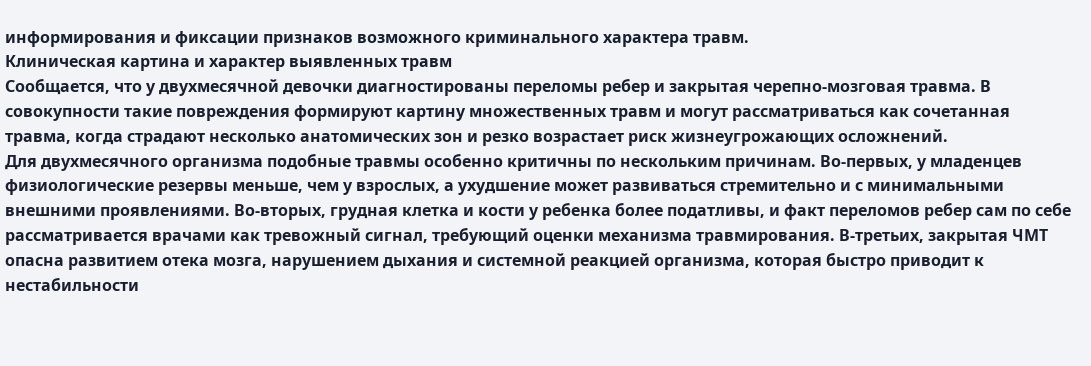информирования и фиксации признаков возможного криминального характера травм.
Клиническая картина и характер выявленных травм
Сообщается, что у двухмесячной девочки диагностированы переломы ребер и закрытая черепно-мозговая травма. В совокупности такие повреждения формируют картину множественных травм и могут рассматриваться как сочетанная травма, когда страдают несколько анатомических зон и резко возрастает риск жизнеугрожающих осложнений.
Для двухмесячного организма подобные травмы особенно критичны по нескольким причинам. Во-первых, у младенцев физиологические резервы меньше, чем у взрослых, а ухудшение может развиваться стремительно и с минимальными внешними проявлениями. Во-вторых, грудная клетка и кости у ребенка более податливы, и факт переломов ребер сам по себе рассматривается врачами как тревожный сигнал, требующий оценки механизма травмирования. В-третьих, закрытая ЧМТ опасна развитием отека мозга, нарушением дыхания и системной реакцией организма, которая быстро приводит к нестабильности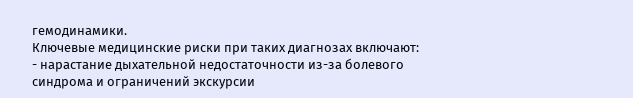гемодинамики.
Ключевые медицинские риски при таких диагнозах включают:
- нарастание дыхательной недостаточности из-за болевого синдрома и ограничений экскурсии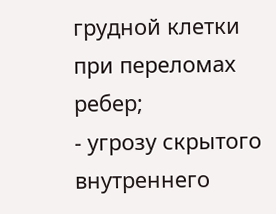грудной клетки при переломах ребер;
- угрозу скрытого внутреннего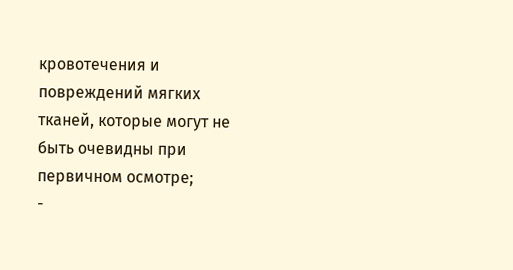кровотечения и повреждений мягких тканей, которые могут не быть очевидны при первичном осмотре;
-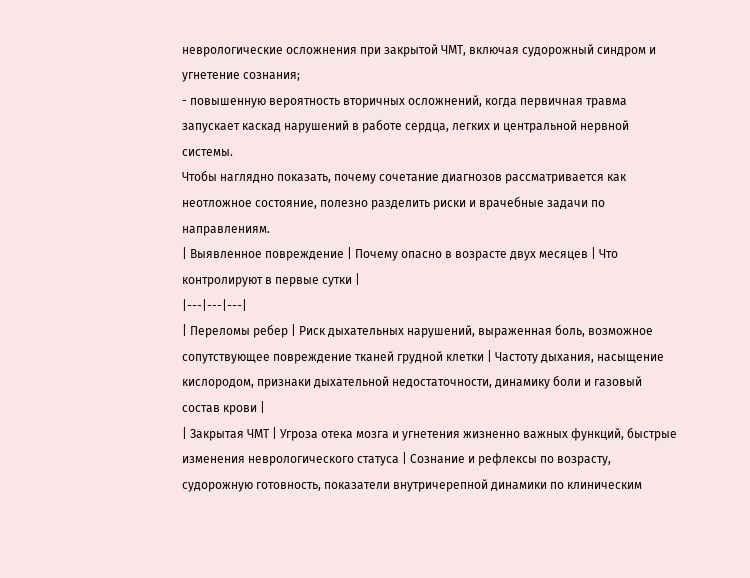неврологические осложнения при закрытой ЧМТ, включая судорожный синдром и угнетение сознания;
- повышенную вероятность вторичных осложнений, когда первичная травма запускает каскад нарушений в работе сердца, легких и центральной нервной системы.
Чтобы наглядно показать, почему сочетание диагнозов рассматривается как неотложное состояние, полезно разделить риски и врачебные задачи по направлениям.
| Выявленное повреждение | Почему опасно в возрасте двух месяцев | Что контролируют в первые сутки |
|---|---|---|
| Переломы ребер | Риск дыхательных нарушений, выраженная боль, возможное сопутствующее повреждение тканей грудной клетки | Частоту дыхания, насыщение кислородом, признаки дыхательной недостаточности, динамику боли и газовый состав крови |
| Закрытая ЧМТ | Угроза отека мозга и угнетения жизненно важных функций, быстрые изменения неврологического статуса | Сознание и рефлексы по возрасту, судорожную готовность, показатели внутричерепной динамики по клиническим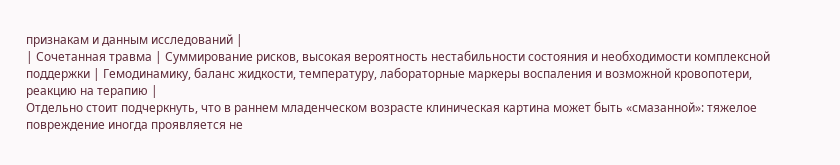признакам и данным исследований |
| Сочетанная травма | Суммирование рисков, высокая вероятность нестабильности состояния и необходимости комплексной поддержки | Гемодинамику, баланс жидкости, температуру, лабораторные маркеры воспаления и возможной кровопотери, реакцию на терапию |
Отдельно стоит подчеркнуть, что в раннем младенческом возрасте клиническая картина может быть «смазанной»: тяжелое повреждение иногда проявляется не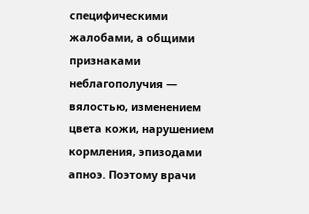специфическими жалобами, а общими признаками неблагополучия — вялостью, изменением цвета кожи, нарушением кормления, эпизодами апноэ. Поэтому врачи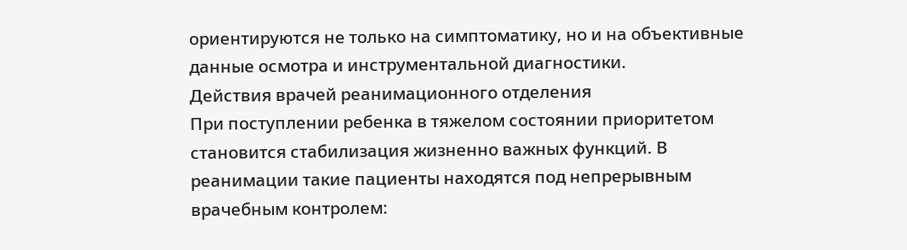ориентируются не только на симптоматику, но и на объективные данные осмотра и инструментальной диагностики.
Действия врачей реанимационного отделения
При поступлении ребенка в тяжелом состоянии приоритетом становится стабилизация жизненно важных функций. В реанимации такие пациенты находятся под непрерывным врачебным контролем: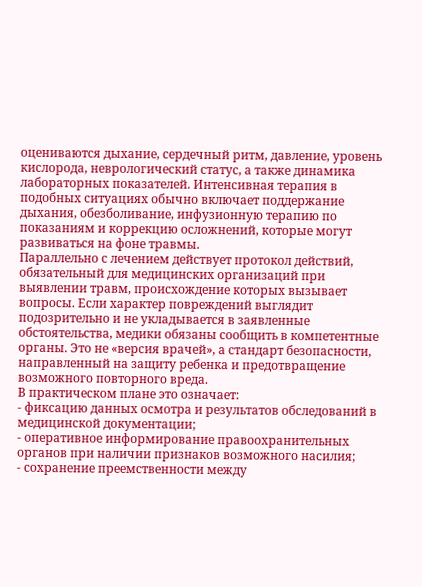оцениваются дыхание, сердечный ритм, давление, уровень кислорода, неврологический статус, а также динамика лабораторных показателей. Интенсивная терапия в подобных ситуациях обычно включает поддержание дыхания, обезболивание, инфузионную терапию по показаниям и коррекцию осложнений, которые могут развиваться на фоне травмы.
Параллельно с лечением действует протокол действий, обязательный для медицинских организаций при выявлении травм, происхождение которых вызывает вопросы. Если характер повреждений выглядит подозрительно и не укладывается в заявленные обстоятельства, медики обязаны сообщить в компетентные органы. Это не «версия врачей», а стандарт безопасности, направленный на защиту ребенка и предотвращение возможного повторного вреда.
В практическом плане это означает:
- фиксацию данных осмотра и результатов обследований в медицинской документации;
- оперативное информирование правоохранительных органов при наличии признаков возможного насилия;
- сохранение преемственности между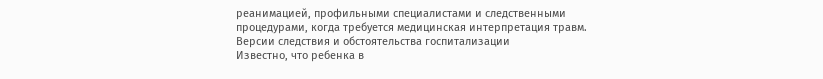реанимацией, профильными специалистами и следственными процедурами, когда требуется медицинская интерпретация травм.
Версии следствия и обстоятельства госпитализации
Известно, что ребенка в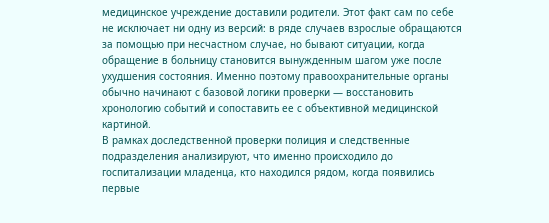медицинское учреждение доставили родители. Этот факт сам по себе не исключает ни одну из версий: в ряде случаев взрослые обращаются за помощью при несчастном случае, но бывают ситуации, когда обращение в больницу становится вынужденным шагом уже после ухудшения состояния. Именно поэтому правоохранительные органы обычно начинают с базовой логики проверки — восстановить хронологию событий и сопоставить ее с объективной медицинской картиной.
В рамках доследственной проверки полиция и следственные подразделения анализируют, что именно происходило до госпитализации младенца, кто находился рядом, когда появились первые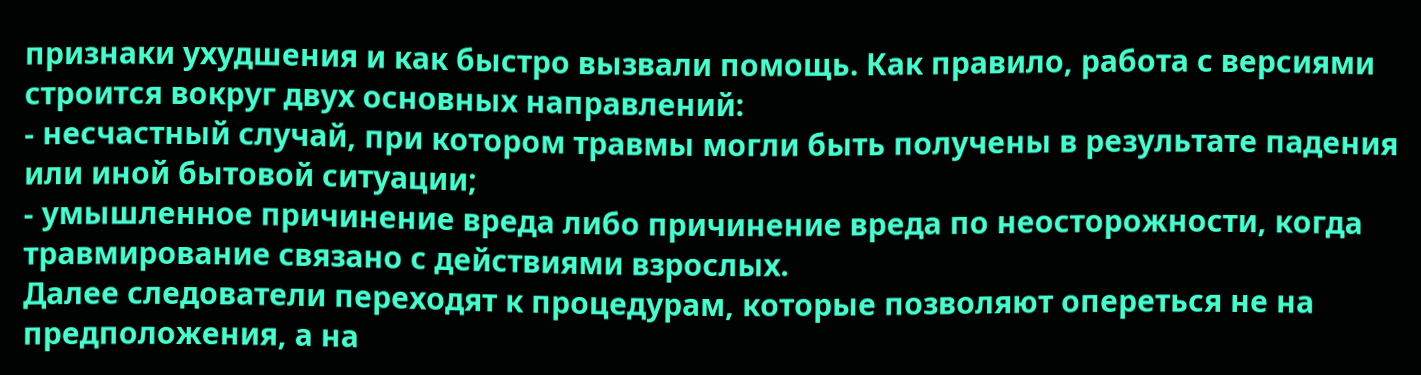признаки ухудшения и как быстро вызвали помощь. Как правило, работа с версиями строится вокруг двух основных направлений:
- несчастный случай, при котором травмы могли быть получены в результате падения или иной бытовой ситуации;
- умышленное причинение вреда либо причинение вреда по неосторожности, когда травмирование связано с действиями взрослых.
Далее следователи переходят к процедурам, которые позволяют опереться не на предположения, а на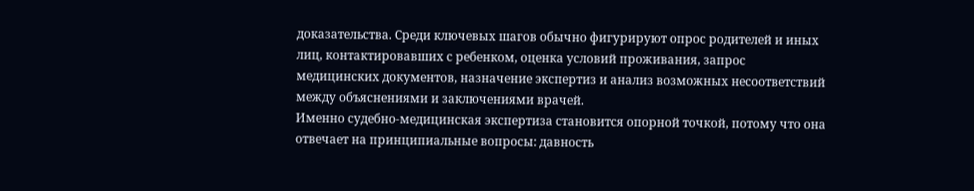доказательства. Среди ключевых шагов обычно фигурируют опрос родителей и иных лиц, контактировавших с ребенком, оценка условий проживания, запрос медицинских документов, назначение экспертиз и анализ возможных несоответствий между объяснениями и заключениями врачей.
Именно судебно-медицинская экспертиза становится опорной точкой, потому что она отвечает на принципиальные вопросы: давность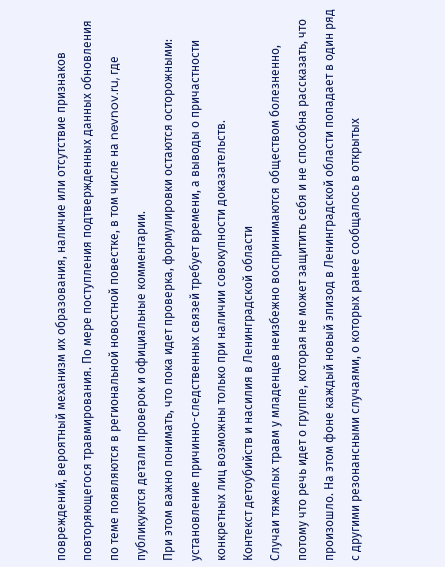повреждений, вероятный механизм их образования, наличие или отсутствие признаков повторяющегося травмирования. По мере поступления подтвержденных данных обновления по теме появляются в региональной новостной повестке, в том числе на nevnov.ru, где публикуются детали проверок и официальные комментарии.
При этом важно понимать, что пока идет проверка, формулировки остаются осторожными: установление причинно-следственных связей требует времени, а выводы о причастности конкретных лиц возможны только при наличии совокупности доказательств.
Контекст детоубийств и насилия в Ленинградской области
Случаи тяжелых травм у младенцев неизбежно воспринимаются обществом болезненно, потому что речь идет о группе, которая не может защитить себя и не способна рассказать, что произошло. На этом фоне каждый новый эпизод в Ленинградской области попадает в один ряд с другими резонансными случаями, о которых ранее сообщалось в открытых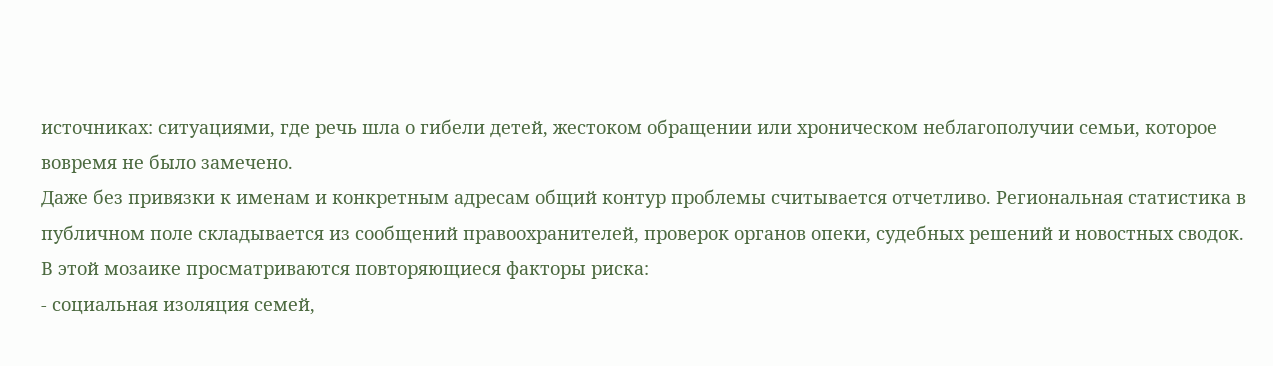источниках: ситуациями, где речь шла о гибели детей, жестоком обращении или хроническом неблагополучии семьи, которое вовремя не было замечено.
Даже без привязки к именам и конкретным адресам общий контур проблемы считывается отчетливо. Региональная статистика в публичном поле складывается из сообщений правоохранителей, проверок органов опеки, судебных решений и новостных сводок. В этой мозаике просматриваются повторяющиеся факторы риска:
- социальная изоляция семей,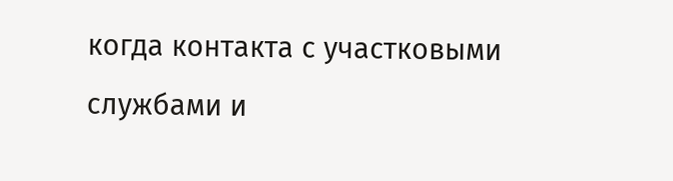когда контакта с участковыми службами и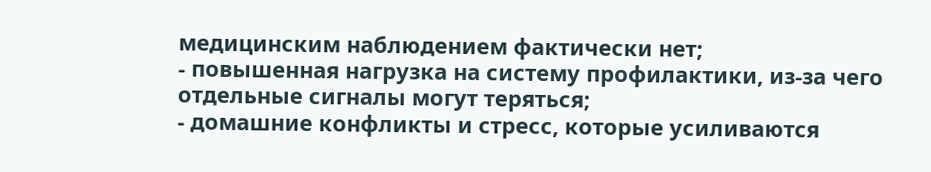медицинским наблюдением фактически нет;
- повышенная нагрузка на систему профилактики, из-за чего отдельные сигналы могут теряться;
- домашние конфликты и стресс, которые усиливаются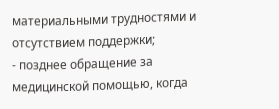материальными трудностями и отсутствием поддержки;
- позднее обращение за медицинской помощью, когда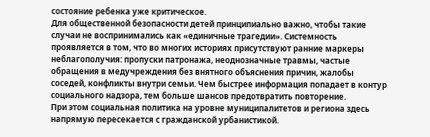состояние ребенка уже критическое.
Для общественной безопасности детей принципиально важно, чтобы такие случаи не воспринимались как «единичные трагедии». Системность проявляется в том, что во многих историях присутствуют ранние маркеры неблагополучия: пропуски патронажа, неоднозначные травмы, частые обращения в медучреждения без внятного объяснения причин, жалобы соседей, конфликты внутри семьи. Чем быстрее информация попадает в контур социального надзора, тем больше шансов предотвратить повторение.
При этом социальная политика на уровне муниципалитетов и региона здесь напрямую пересекается с гражданской урбанистикой.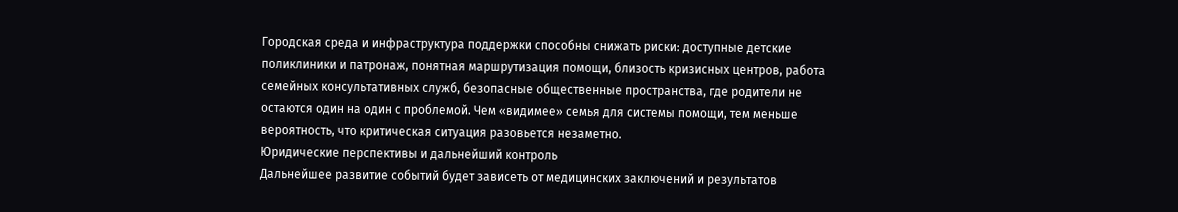Городская среда и инфраструктура поддержки способны снижать риски: доступные детские поликлиники и патронаж, понятная маршрутизация помощи, близость кризисных центров, работа семейных консультативных служб, безопасные общественные пространства, где родители не остаются один на один с проблемой. Чем «видимее» семья для системы помощи, тем меньше вероятность, что критическая ситуация разовьется незаметно.
Юридические перспективы и дальнейший контроль
Дальнейшее развитие событий будет зависеть от медицинских заключений и результатов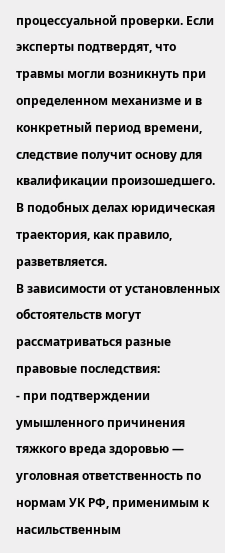процессуальной проверки. Если эксперты подтвердят, что травмы могли возникнуть при определенном механизме и в конкретный период времени, следствие получит основу для квалификации произошедшего. В подобных делах юридическая траектория, как правило, разветвляется.
В зависимости от установленных обстоятельств могут рассматриваться разные правовые последствия:
- при подтверждении умышленного причинения тяжкого вреда здоровью — уголовная ответственность по нормам УК РФ, применимым к насильственным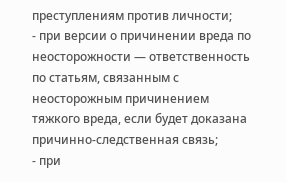преступлениям против личности;
- при версии о причинении вреда по неосторожности — ответственность по статьям, связанным с неосторожным причинением тяжкого вреда, если будет доказана причинно-следственная связь;
- при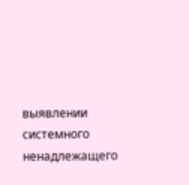выявлении системного ненадлежащего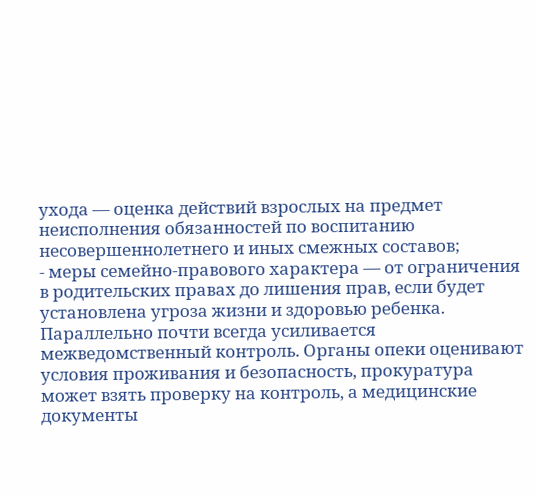ухода — оценка действий взрослых на предмет неисполнения обязанностей по воспитанию несовершеннолетнего и иных смежных составов;
- меры семейно-правового характера — от ограничения в родительских правах до лишения прав, если будет установлена угроза жизни и здоровью ребенка.
Параллельно почти всегда усиливается межведомственный контроль. Органы опеки оценивают условия проживания и безопасность, прокуратура может взять проверку на контроль, а медицинские документы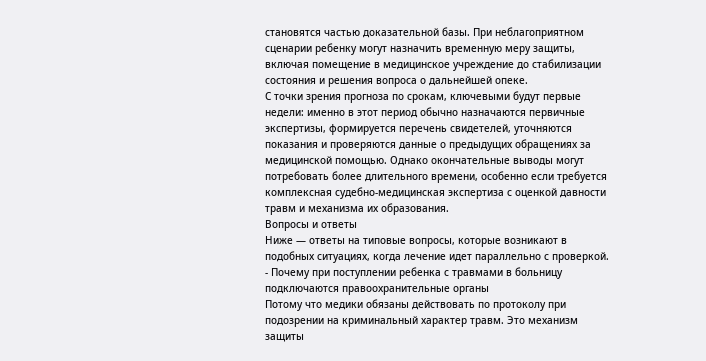становятся частью доказательной базы. При неблагоприятном сценарии ребенку могут назначить временную меру защиты, включая помещение в медицинское учреждение до стабилизации состояния и решения вопроса о дальнейшей опеке.
С точки зрения прогноза по срокам, ключевыми будут первые недели: именно в этот период обычно назначаются первичные экспертизы, формируется перечень свидетелей, уточняются показания и проверяются данные о предыдущих обращениях за медицинской помощью. Однако окончательные выводы могут потребовать более длительного времени, особенно если требуется комплексная судебно-медицинская экспертиза с оценкой давности травм и механизма их образования.
Вопросы и ответы
Ниже — ответы на типовые вопросы, которые возникают в подобных ситуациях, когда лечение идет параллельно с проверкой.
- Почему при поступлении ребенка с травмами в больницу подключаются правоохранительные органы
Потому что медики обязаны действовать по протоколу при подозрении на криминальный характер травм. Это механизм защиты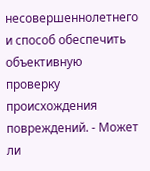несовершеннолетнего и способ обеспечить объективную проверку происхождения повреждений. - Может ли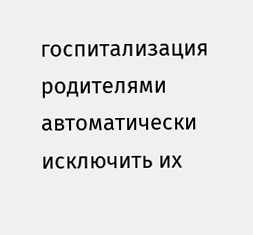госпитализация родителями автоматически исключить их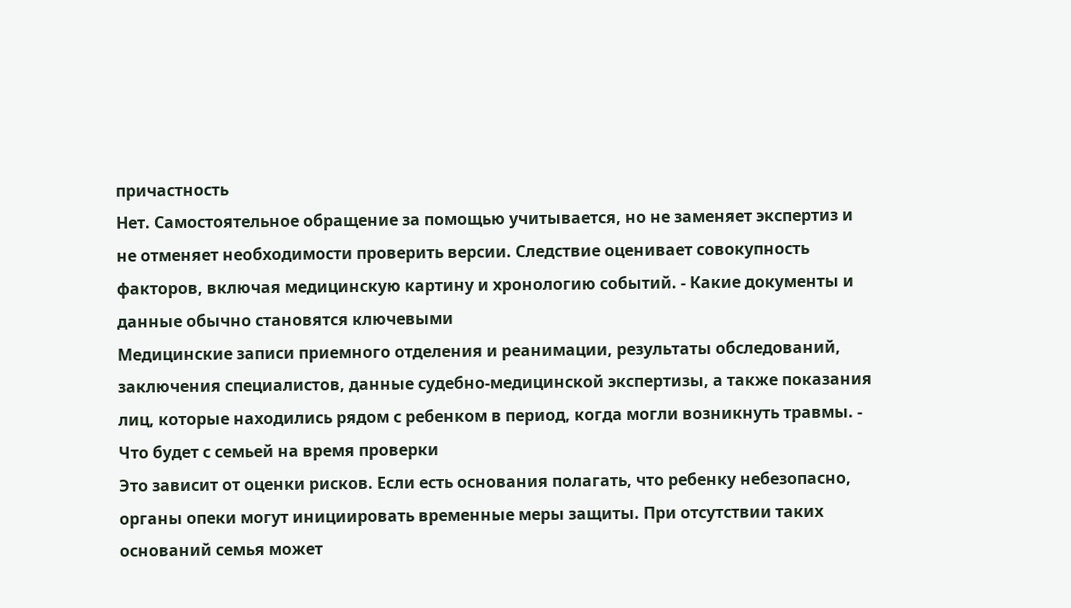причастность
Нет. Самостоятельное обращение за помощью учитывается, но не заменяет экспертиз и не отменяет необходимости проверить версии. Следствие оценивает совокупность факторов, включая медицинскую картину и хронологию событий. - Какие документы и данные обычно становятся ключевыми
Медицинские записи приемного отделения и реанимации, результаты обследований, заключения специалистов, данные судебно-медицинской экспертизы, а также показания лиц, которые находились рядом с ребенком в период, когда могли возникнуть травмы. - Что будет с семьей на время проверки
Это зависит от оценки рисков. Если есть основания полагать, что ребенку небезопасно, органы опеки могут инициировать временные меры защиты. При отсутствии таких оснований семья может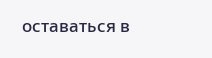оставаться в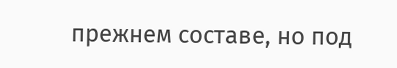прежнем составе, но под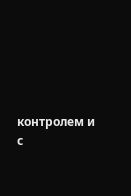контролем и с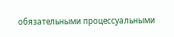обязательными процессуальными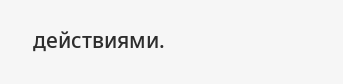действиями.